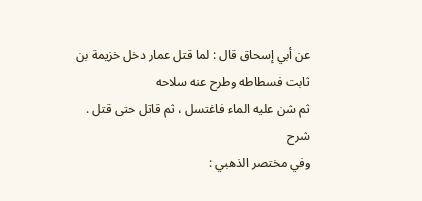عن أبي إسحاق قال : لما قتل عمار دخل خزيمة بن ثابت فسطاطه وطرح عنه سلاحه
ثم شن عليه الماء فاغتسل ، ثم قاتل حتى قتل .
شرح
وفي مختصر الذهبي :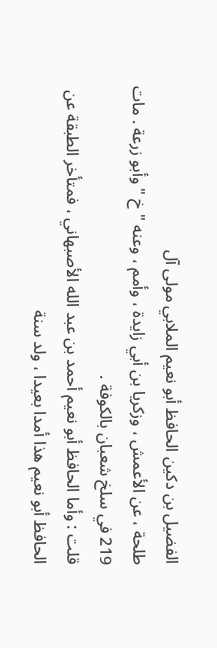الفضيل بن دكين الحافظ أبو نعيم الملابي مولى آل
طلحة ، عن الأعمش ، وزكريا بن أبي زايدة ، وأمم ، وعنه " خ " وأبو زرعة . مات
219 في سلخ شعبان بالكوفة .
قلت : وأما الحافظ أبو نعيم أحمد بن عبد الله الأصبهاني ، فمتأخر الطبقة عن
الحافظ أبو نعيم هذا أمدا بعيدا ، ولد سنة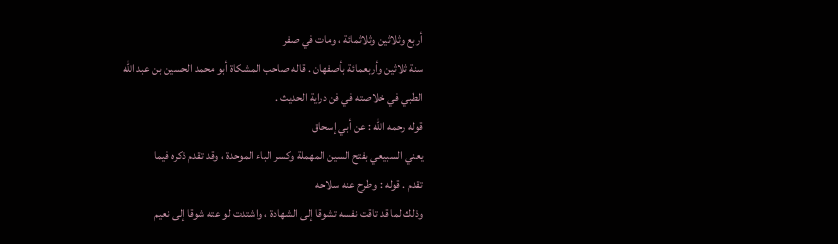أربع وثلاثين وثلاثمائة ، ومات في صفر
سنة ثلاثين وأربعمائة بأصفهان . قاله صاحب المشكاة أبو محمد الحسين بن عبد الله
الطبي في خلاصته في فن دراية الحديث .
قوله رحمه الله : عن أبي إسحاق
يعني السبيعي بفتح السين المهملة وكسر الباء الموحدة ، وقد تقدم ذكره فيما
تقدم . قوله : وطرح عنه سلاحه
وذلك لما قد تاقت نفسه تشوقا إلى الشهادة ، واشتدت لو عته شوقا إلى نعيم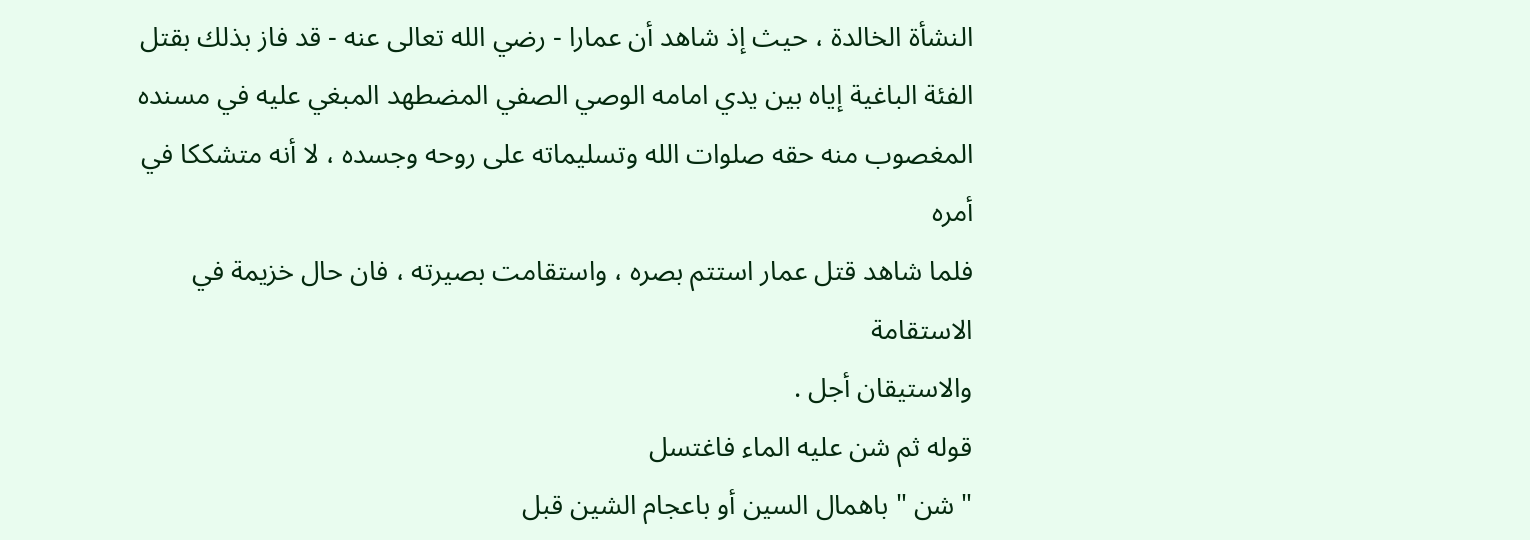النشأة الخالدة ، حيث إذ شاهد أن عمارا - رضي الله تعالى عنه - قد فاز بذلك بقتل
الفئة الباغية إياه بين يدي امامه الوصي الصفي المضطهد المبغي عليه في مسنده
المغصوب منه حقه صلوات الله وتسليماته على روحه وجسده ، لا أنه متشككا في أمره
فلما شاهد قتل عمار استتم بصره ، واستقامت بصيرته ، فان حال خزيمة في الاستقامة
والاستيقان أجل .
قوله ثم شن عليه الماء فاغتسل
" شن " باهمال السين أو باعجام الشين قبل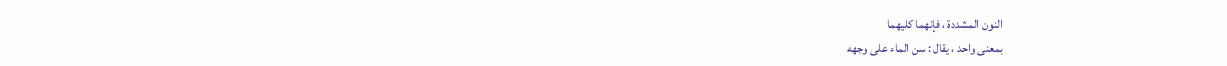النون المشددة ، فإنهما كليهما
بمعنى واحد ، يقال : سن الماء على وجهه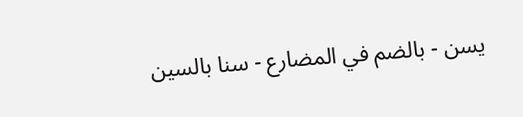يسن - بالضم في المضارع - سنا بالسين